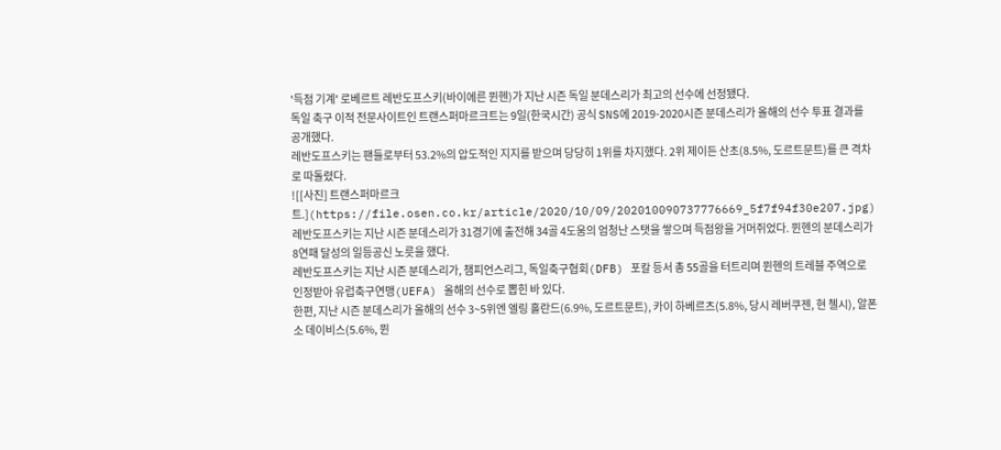'득점 기계' 로베르트 레반도프스키(바이에른 뮌헨)가 지난 시즌 독일 분데스리가 최고의 선수에 선정됐다.
독일 축구 이적 전문사이트인 트랜스퍼마르크트는 9일(한국시간) 공식 SNS에 2019-2020시즌 분데스리가 올해의 선수 투표 결과를 공개했다.
레반도프스키는 팬들로부터 53.2%의 압도적인 지지를 받으며 당당히 1위를 차지했다. 2위 제이든 산초(8.5%, 도르트문트)를 큰 격차로 따돌렸다.
![[사진] 트랜스퍼마르크트.](https://file.osen.co.kr/article/2020/10/09/202010090737776669_5f7f94f30e207.jpg)
레반도프스키는 지난 시즌 분데스리가 31경기에 출전해 34골 4도움의 엄청난 스탯을 쌓으며 득점왕을 거머쥐었다. 뮌헨의 분데스리가 8연패 달성의 일등공신 노릇을 했다.
레반도프스키는 지난 시즌 분데스리가, 챔피언스리그, 독일축구협회(DFB) 포칼 등서 총 55골을 터트리며 뮌헨의 트레블 주역으로 인정받아 유럽축구연맹(UEFA) 올해의 선수로 뽑힌 바 있다.
한편, 지난 시즌 분데스리가 올해의 선수 3~5위엔 엘링 홀란드(6.9%, 도르트문트), 카이 하베르츠(5.8%, 당시 레버쿠젠, 현 첼시), 알폰소 데이비스(5.6%, 뮌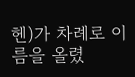헨)가 차례로 이름을 올렸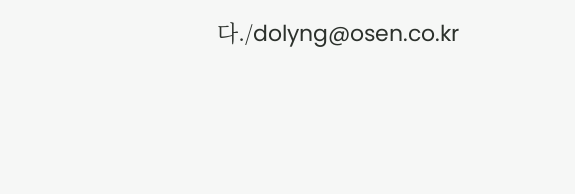다./dolyng@osen.co.kr